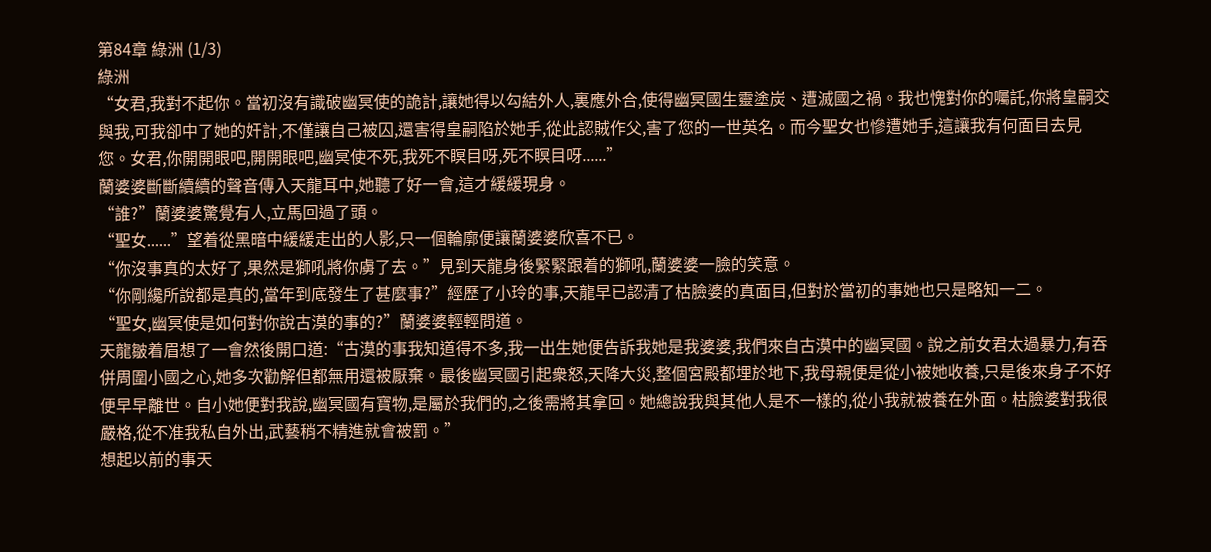第84章 綠洲 (1/3)
綠洲
“女君,我對不起你。當初沒有識破幽冥使的詭計,讓她得以勾結外人,裏應外合,使得幽冥國生靈塗炭、遭滅國之禍。我也愧對你的囑託,你將皇嗣交與我,可我卻中了她的奸計,不僅讓自己被囚,還害得皇嗣陷於她手,從此認賊作父,害了您的一世英名。而今聖女也慘遭她手,這讓我有何面目去見您。女君,你開開眼吧,開開眼吧,幽冥使不死,我死不瞑目呀,死不瞑目呀......”
蘭婆婆斷斷續續的聲音傳入天龍耳中,她聽了好一會,這才緩緩現身。
“誰?”蘭婆婆驚覺有人,立馬回過了頭。
“聖女......”望着從黑暗中緩緩走出的人影,只一個輪廓便讓蘭婆婆欣喜不已。
“你沒事真的太好了,果然是獅吼將你虜了去。”見到天龍身後緊緊跟着的獅吼,蘭婆婆一臉的笑意。
“你剛纔所說都是真的,當年到底發生了甚麼事?”經歷了小玲的事,天龍早已認清了枯臉婆的真面目,但對於當初的事她也只是略知一二。
“聖女,幽冥使是如何對你說古漠的事的?”蘭婆婆輕輕問道。
天龍皺着眉想了一會然後開口道:“古漠的事我知道得不多,我一出生她便告訴我她是我婆婆,我們來自古漠中的幽冥國。說之前女君太過暴力,有吞併周圍小國之心,她多次勸解但都無用還被厭棄。最後幽冥國引起衆怒,天降大災,整個宮殿都埋於地下,我母親便是從小被她收養,只是後來身子不好便早早離世。自小她便對我說,幽冥國有寶物,是屬於我們的,之後需將其拿回。她總說我與其他人是不一樣的,從小我就被養在外面。枯臉婆對我很嚴格,從不准我私自外出,武藝稍不精進就會被罰。”
想起以前的事天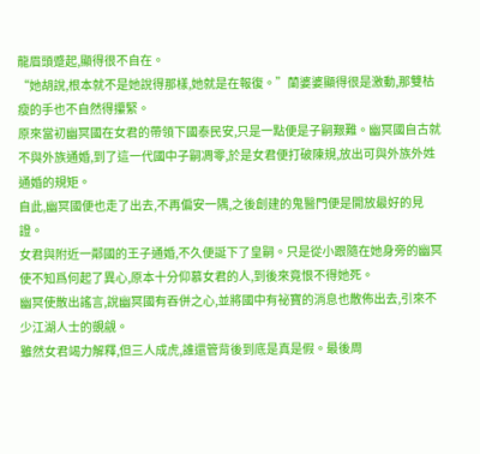龍眉頭蹙起,顯得很不自在。
“她胡說,根本就不是她說得那樣,她就是在報復。”蘭婆婆顯得很是激動,那雙枯瘦的手也不自然得攥緊。
原來當初幽冥國在女君的帶領下國泰民安,只是一點便是子嗣艱難。幽冥國自古就不與外族通婚,到了這一代國中子嗣凋零,於是女君便打破陳規,放出可與外族外姓通婚的規矩。
自此,幽冥國便也走了出去,不再偏安一隅,之後創建的鬼醫門便是開放最好的見證。
女君與附近一鄰國的王子通婚,不久便誕下了皇嗣。只是從小跟隨在她身旁的幽冥使不知爲何起了異心,原本十分仰慕女君的人,到後來竟恨不得她死。
幽冥使散出謠言,說幽冥國有吞併之心,並將國中有祕寶的消息也散佈出去,引來不少江湖人士的覬覦。
雖然女君竭力解釋,但三人成虎,誰還管背後到底是真是假。最後周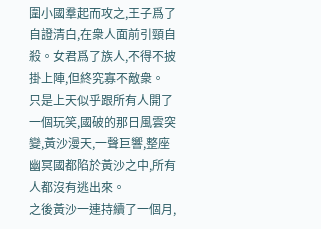圍小國羣起而攻之,王子爲了自證清白,在衆人面前引頸自殺。女君爲了族人,不得不披掛上陣,但終究寡不敵衆。
只是上天似乎跟所有人開了一個玩笑,國破的那日風雲突變,黃沙漫天,一聲巨響,整座幽冥國都陷於黃沙之中,所有人都沒有逃出來。
之後黃沙一連持續了一個月,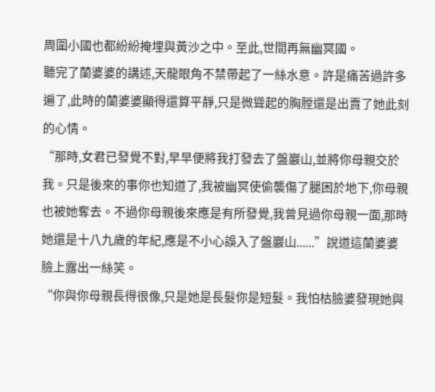周圍小國也都紛紛掩埋與黃沙之中。至此,世間再無幽冥國。
聽完了蘭婆婆的講述,天龍眼角不禁帶起了一絲水意。許是痛苦過許多遍了,此時的蘭婆婆顯得還算平靜,只是微聳起的胸膛還是出賣了她此刻的心情。
“那時,女君已發覺不對,早早便將我打發去了盤巖山,並將你母親交於我。只是後來的事你也知道了,我被幽冥使偷襲傷了腿困於地下,你母親也被她奪去。不過你母親後來應是有所發覺,我曾見過你母親一面,那時她還是十八九歲的年紀,應是不小心誤入了盤巖山......”說道這蘭婆婆臉上露出一絲笑。
“你與你母親長得很像,只是她是長髮你是短髮。我怕枯臉婆發現她與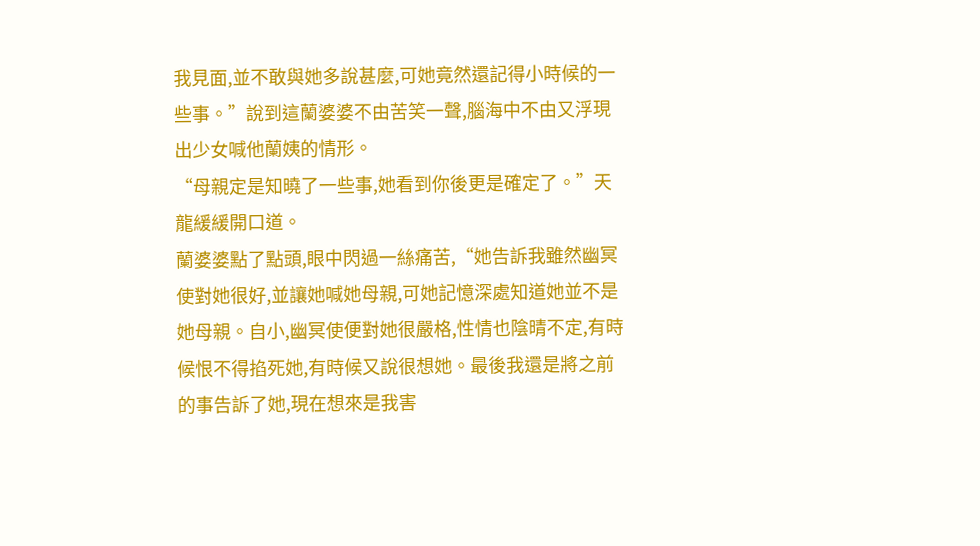我見面,並不敢與她多說甚麼,可她竟然還記得小時候的一些事。”說到這蘭婆婆不由苦笑一聲,腦海中不由又浮現出少女喊他蘭姨的情形。
“母親定是知曉了一些事,她看到你後更是確定了。”天龍緩緩開口道。
蘭婆婆點了點頭,眼中閃過一絲痛苦,“她告訴我雖然幽冥使對她很好,並讓她喊她母親,可她記憶深處知道她並不是她母親。自小,幽冥使便對她很嚴格,性情也陰晴不定,有時候恨不得掐死她,有時候又說很想她。最後我還是將之前的事告訴了她,現在想來是我害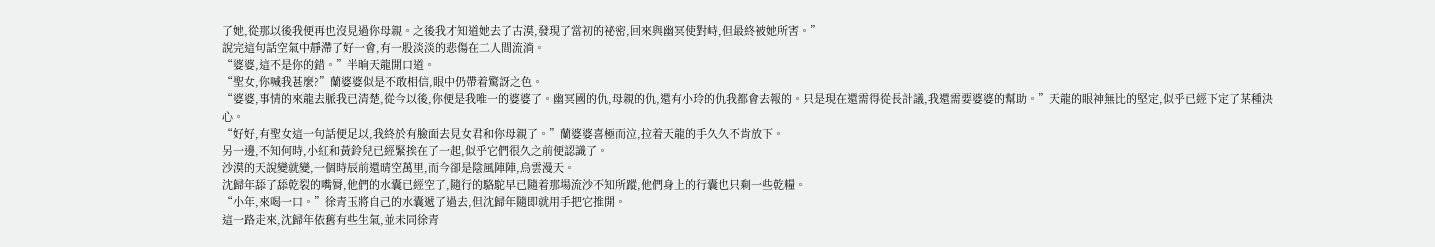了她,從那以後我便再也沒見過你母親。之後我才知道她去了古漠,發現了當初的祕密,回來與幽冥使對峙,但最終被她所害。”
說完這句話空氣中靜滯了好一會,有一股淡淡的悲傷在二人間流淌。
“婆婆,這不是你的錯。”半晌天龍開口道。
“聖女,你喊我甚麼?”蘭婆婆似是不敢相信,眼中仍帶着驚訝之色。
“婆婆,事情的來龍去脈我已清楚,從今以後,你便是我唯一的婆婆了。幽冥國的仇,母親的仇,還有小玲的仇我都會去報的。只是現在還需得從長計議,我還需要婆婆的幫助。”天龍的眼神無比的堅定,似乎已經下定了某種決心。
“好好,有聖女這一句話便足以,我終於有臉面去見女君和你母親了。”蘭婆婆喜極而泣,拉着天龍的手久久不肯放下。
另一邊,不知何時,小紅和黃鈴兒已經緊挨在了一起,似乎它們很久之前便認識了。
沙漠的天說變就變,一個時辰前還晴空萬里,而今卻是陰風陣陣,烏雲漫天。
沈歸年舔了舔乾裂的嘴脣,他們的水囊已經空了,隨行的駱駝早已隨着那場流沙不知所蹤,他們身上的行囊也只剩一些乾糧。
“小年,來喝一口。”徐青玉將自己的水囊遞了過去,但沈歸年隨即就用手把它推開。
這一路走來,沈歸年依舊有些生氣,並未同徐青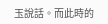玉說話。而此時的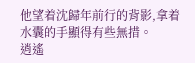他望着沈歸年前行的背影,拿着水囊的手顯得有些無措。
逍遙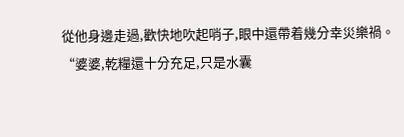從他身邊走過,歡快地吹起哨子,眼中還帶着幾分幸災樂禍。
“婆婆,乾糧還十分充足,只是水囊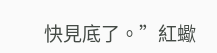快見底了。”紅蠍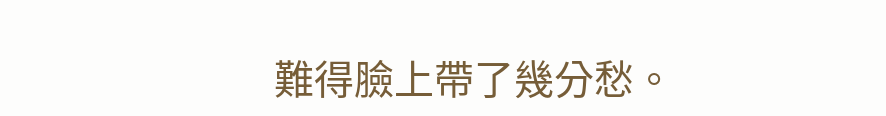難得臉上帶了幾分愁。